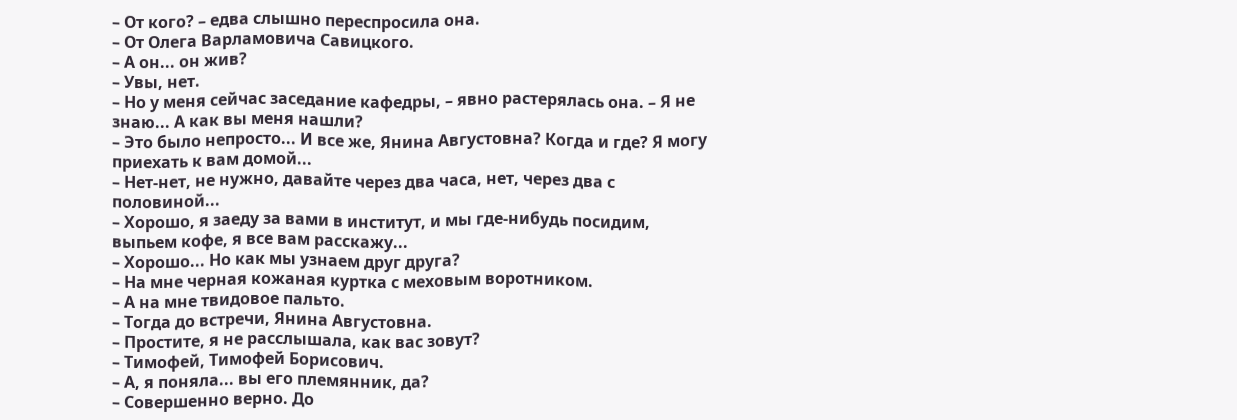– От кого? – едва слышно переспросила она.
– От Олега Варламовича Савицкого.
– А он... он жив?
– Увы, нет.
– Но у меня сейчас заседание кафедры, – явно растерялась она. – Я не знаю... А как вы меня нашли?
– Это было непросто... И все же, Янина Августовна? Когда и где? Я могу приехать к вам домой...
– Нет-нет, не нужно, давайте через два часа, нет, через два с половиной...
– Хорошо, я заеду за вами в институт, и мы где-нибудь посидим, выпьем кофе, я все вам расскажу...
– Хорошо... Но как мы узнаем друг друга?
– На мне черная кожаная куртка с меховым воротником.
– А на мне твидовое пальто.
– Тогда до встречи, Янина Августовна.
– Простите, я не расслышала, как вас зовут?
– Тимофей, Тимофей Борисович.
– А, я поняла... вы его племянник, да?
– Совершенно верно. До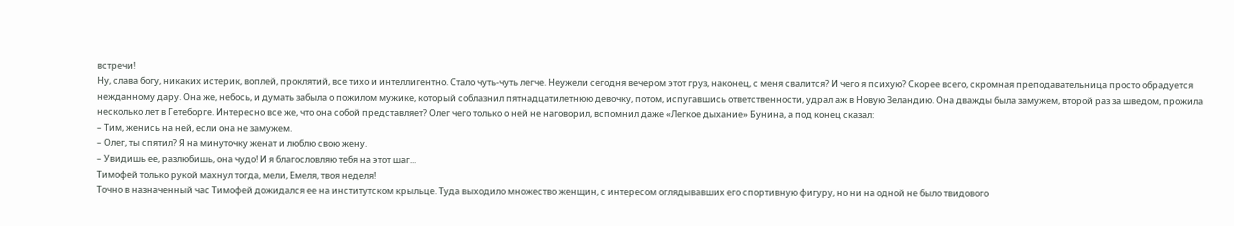встречи!
Ну, слава богу, никаких истерик, воплей, проклятий, все тихо и интеллигентно. Стало чуть-чуть легче. Неужели сегодня вечером этот груз, наконец, с меня свалится? И чего я психую? Скорее всего, скромная преподавательница просто обрадуется нежданному дару. Она же, небось, и думать забыла о пожилом мужике, который соблазнил пятнадцатилетнюю девочку, потом, испугавшись ответственности, удрал аж в Новую Зеландию. Она дважды была замужем, второй раз за шведом, прожила несколько лет в Гетеборге. Интересно все же, что она собой представляет? Олег чего только о ней не наговорил, вспомнил даже «Легкое дыхание» Бунина, а под конец сказал:
– Тим, женись на ней, если она не замужем.
– Олег, ты спятил? Я на минуточку женат и люблю свою жену.
– Увидишь ее, разлюбишь, она чудо! И я благословляю тебя на этот шаг...
Тимофей только рукой махнул тогда, мели, Емеля, твоя неделя!
Точно в назначенный час Тимофей дожидался ее на институтском крыльце. Туда выходило множество женщин, с интересом оглядывавших его спортивную фигуру, но ни на одной не было твидового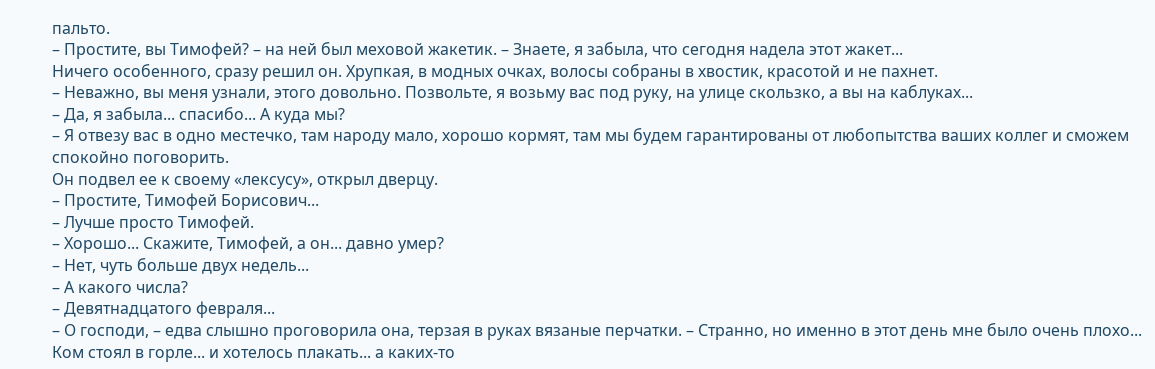пальто.
– Простите, вы Тимофей? – на ней был меховой жакетик. – Знаете, я забыла, что сегодня надела этот жакет...
Ничего особенного, сразу решил он. Хрупкая, в модных очках, волосы собраны в хвостик, красотой и не пахнет.
– Неважно, вы меня узнали, этого довольно. Позвольте, я возьму вас под руку, на улице скользко, а вы на каблуках...
– Да, я забыла... спасибо... А куда мы?
– Я отвезу вас в одно местечко, там народу мало, хорошо кормят, там мы будем гарантированы от любопытства ваших коллег и сможем спокойно поговорить.
Он подвел ее к своему «лексусу», открыл дверцу.
– Простите, Тимофей Борисович...
– Лучше просто Тимофей.
– Хорошо... Скажите, Тимофей, а он... давно умер?
– Нет, чуть больше двух недель...
– А какого числа?
– Девятнадцатого февраля...
– О господи, – едва слышно проговорила она, терзая в руках вязаные перчатки. – Странно, но именно в этот день мне было очень плохо... Ком стоял в горле... и хотелось плакать... а каких-то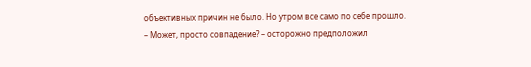объективных причин не было. Но утром все само по себе прошло.
– Может, просто совпадение? – осторожно предположил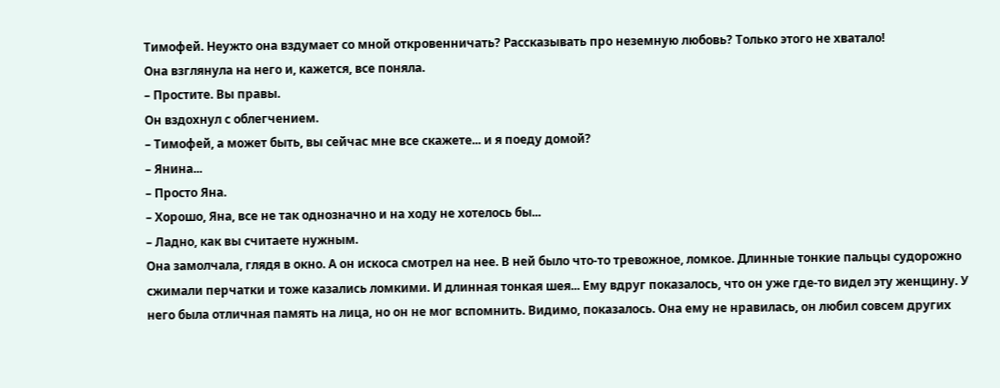Тимофей. Неужто она вздумает со мной откровенничать? Рассказывать про неземную любовь? Только этого не хватало!
Она взглянула на него и, кажется, все поняла.
– Простите. Вы правы.
Он вздохнул с облегчением.
– Тимофей, а может быть, вы сейчас мне все скажете... и я поеду домой?
– Янина...
– Просто Яна.
– Хорошо, Яна, все не так однозначно и на ходу не хотелось бы...
– Ладно, как вы считаете нужным.
Она замолчала, глядя в окно. А он искоса смотрел на нее. В ней было что-то тревожное, ломкое. Длинные тонкие пальцы судорожно сжимали перчатки и тоже казались ломкими. И длинная тонкая шея... Ему вдруг показалось, что он уже где-то видел эту женщину. У него была отличная память на лица, но он не мог вспомнить. Видимо, показалось. Она ему не нравилась, он любил совсем других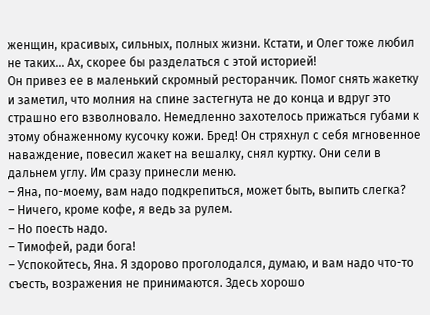женщин, красивых, сильных, полных жизни. Кстати, и Олег тоже любил не таких... Ах, скорее бы разделаться с этой историей!
Он привез ее в маленький скромный ресторанчик. Помог снять жакетку и заметил, что молния на спине застегнута не до конца и вдруг это страшно его взволновало. Немедленно захотелось прижаться губами к этому обнаженному кусочку кожи. Бред! Он стряхнул с себя мгновенное наваждение, повесил жакет на вешалку, снял куртку. Они сели в дальнем углу. Им сразу принесли меню.
– Яна, по-моему, вам надо подкрепиться, может быть, выпить слегка?
– Ничего, кроме кофе, я ведь за рулем.
– Но поесть надо.
– Тимофей, ради бога!
– Успокойтесь, Яна. Я здорово проголодался, думаю, и вам надо что-то съесть, возражения не принимаются. Здесь хорошо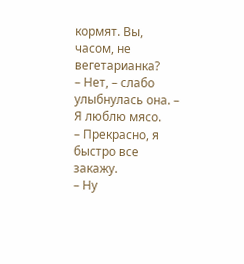кормят. Вы, часом, не вегетарианка?
– Нет, – слабо улыбнулась она. – Я люблю мясо.
– Прекрасно, я быстро все закажу.
– Ну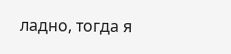ладно, тогда я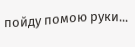пойду помою руки...